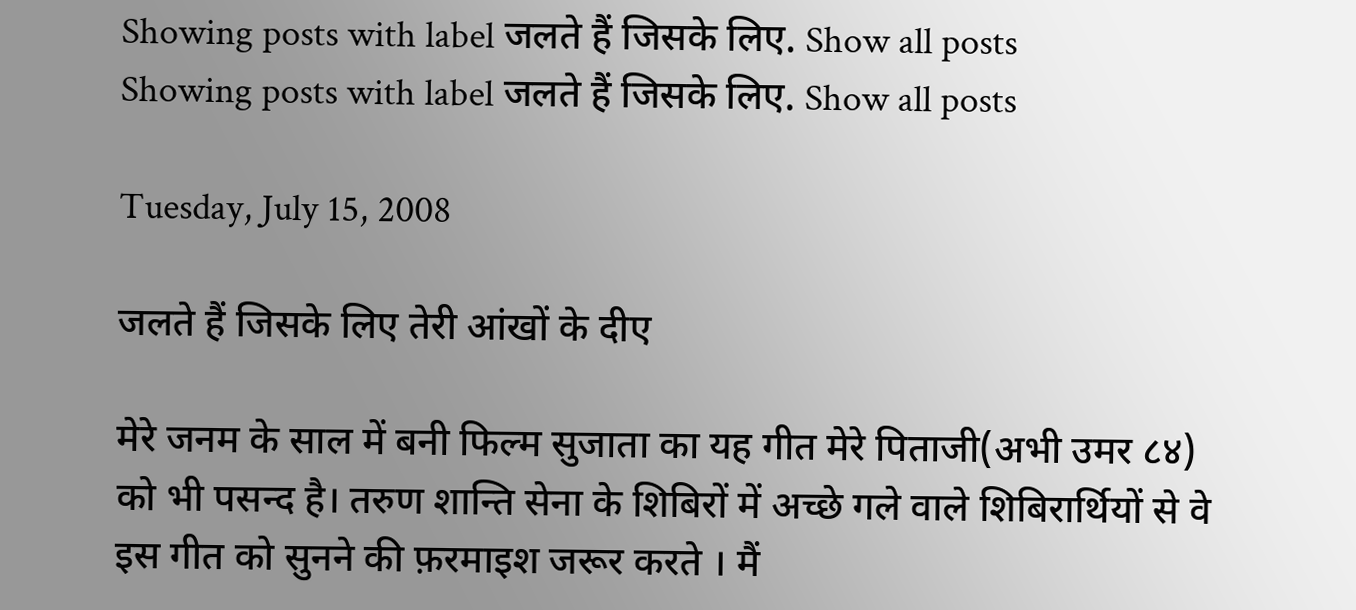Showing posts with label जलते हैं जिसके लिए. Show all posts
Showing posts with label जलते हैं जिसके लिए. Show all posts

Tuesday, July 15, 2008

जलते हैं जिसके लिए तेरी आंखों के दीए

मेरे जनम के साल में बनी फिल्म सुजाता का यह गीत मेरे पिताजी(अभी उमर ८४) को भी पसन्द है। तरुण शान्ति सेना के शिबिरों में अच्छे गले वाले शिबिरार्थियों से वे इस गीत को सुनने की फ़रमाइश जरूर करते । मैं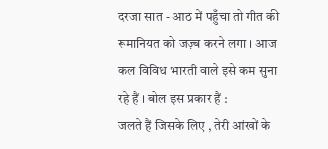दरजा सात - आठ में पहुँचा तो गीत की रूमानियत को जज़्ब करने लगा । आज कल विविध भारती वाले इसे कम सुना रहे हैं । बोल इस प्रकार हैं :
जलते हैं जिसके लिए , तेरी आंखों के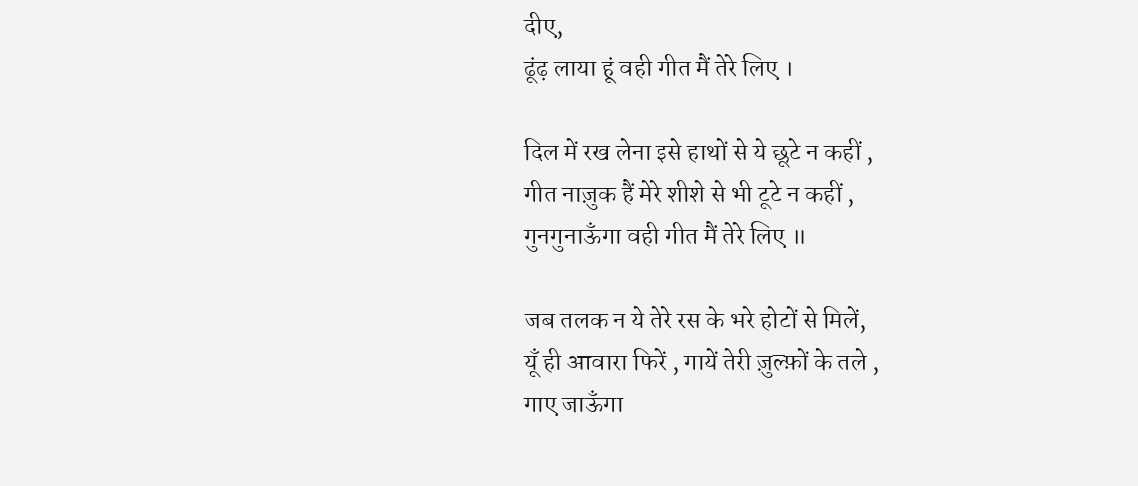दीए,
ढूंढ़ लाया हूं वही गीत मैं तेरे लिए ।

दिल में रख लेना इसे हाथों से ये छूटे न कहीं ,
गीत नाज़ुक हैं मेरे शीशे से भी टूटे न कहीं ,
गुनगुनाऊँगा वही गीत मैं तेरे लिए ॥

जब तलक न ये तेरे रस के भरे होटों से मिलें,
यूँ ही आवारा फिरें , गायें तेरी ज़ुल्फ़ों के तले ,
गाए जाऊँगा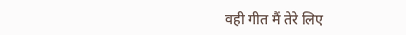वही गीत मैं तेरे लिए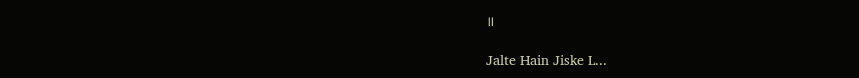॥

Jalte Hain Jiske L...